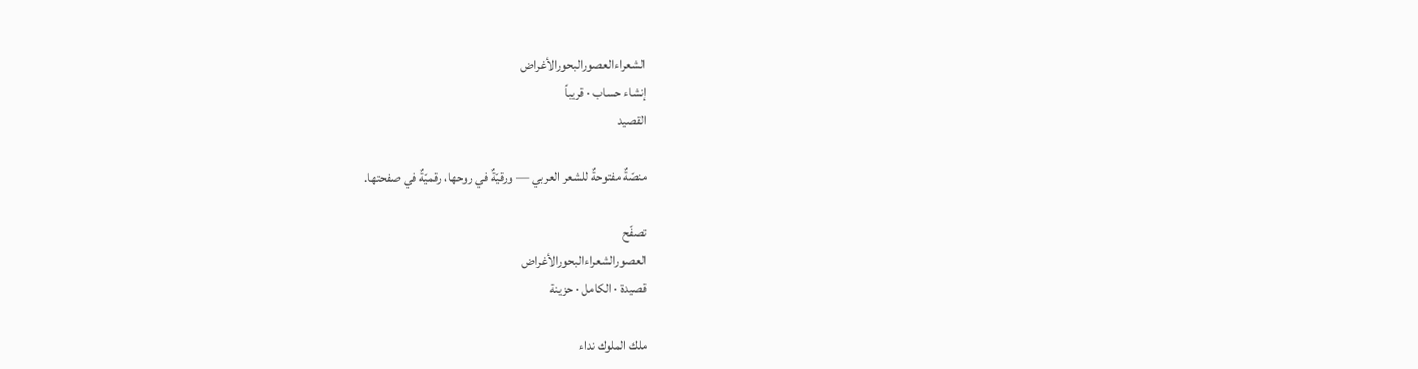الشعراءالعصورالبحورالأغراض
إنشاء حساب · قريباً
القصيد

منصّةٌ مفتوحةٌ للشعر العربي — ورقيّةٌ في روحها، رقميّةٌ في صفحتها.

تصفّح
العصورالشعراءالبحورالأغراض
قصيدة · الكامل · حزينة

ملك الملوك نداء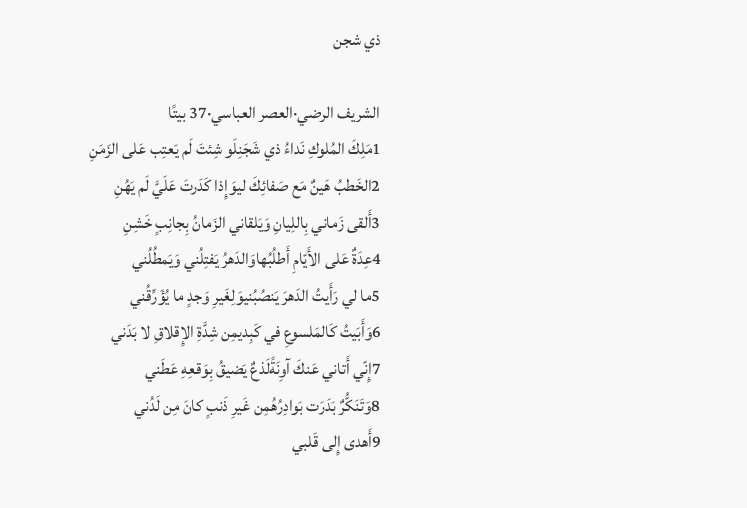ذي شجن

الشريف الرضي·العصر العباسي·37 بيتًا
1مَلِكَ المُلوكِ نَداءُ ذي شَجَنِلَو شِئتَ لَم يَعتِب عَلى الزَمَنِ
2الخَطبُ هَينٌ مَع صَفائِكَ ليوَإِذا كَدَرتَ عَلَيَّ لَم يَهُنِ
3أَلقى زَماني بِاللِيانِ وَيَلقاني الزَمانُ بِجانِبٍ خَشِنِ
4عِدَةٌ عَلى الأَيّامِ أَطلُبُهاوَالدَهرُ يَفتِلُني وَيَمطُلُني
5ما لي رَأَيتُ الدَهرَ يَنصُبُنيوَلِغَيرِ وَجدٍ ما يُؤَرِّقُني
6وَأَبَيتُ كَالمَلسوعِ في كَبِديمِن شِدَّةِ الإِقلاقِ لا بَدَني
7إِنّي أَتاني عَنكَ آوِنَةًلَذعٌ يَضيقُ بِوَقعِهِ عَطَني
8وَتَنَكُّرٌ بَدَرَت بَوادِرُهُمِن غَيرِ ذَنبٍ كانَ مِن لَدُني
9أَهدى إِلى قَلبي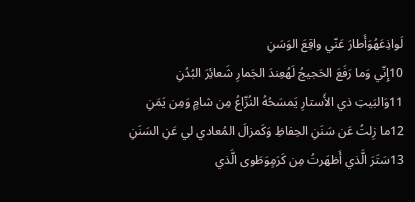لَواذِعَهُوَأَطارَ عَنّي واقِعَ الوَسَنِ
10إِنّي وَما رَفَعَ الحَجيجُ لَهُعِندَ الجَمارِ شَعائِرَ البُدُنِ
11وَالبَيتِ ذي الأَستارِ يَمسَحُهُ النُزّاعُ مِن شامٍ وَمِن يَمَنِ
12ما زِلتُ عَن سَنَنِ الحِفاظِ وَكَمزالَ المُعادي لي عَنِ السَنَنِ
13سَتَرَ الَّذي أَظهَرتُ مِن كَرَمٍوَطَوى الَّذي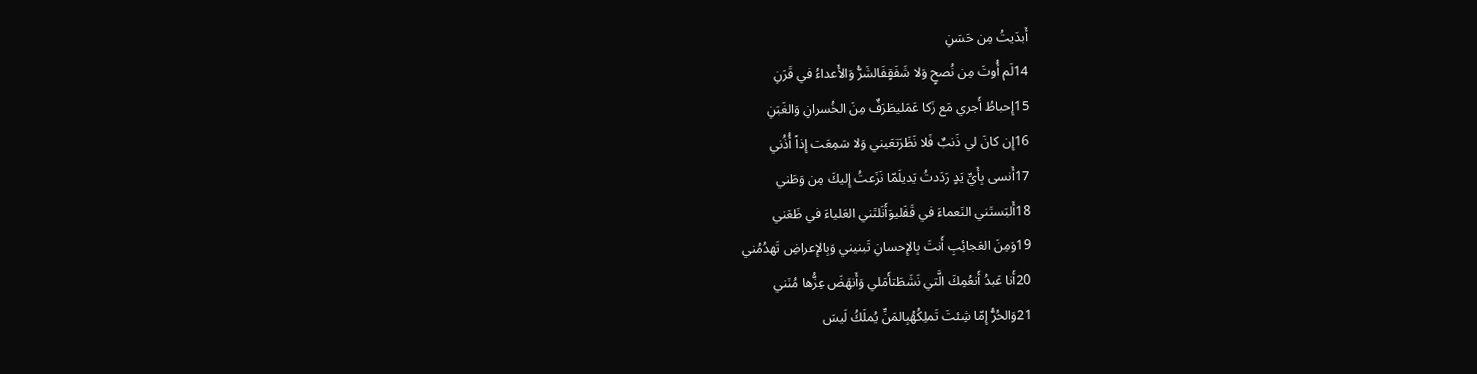أَبدَيتُ مِن حَسَنِ
14لَم أُوتَ مِن نُصحٍ وَلا شَفَقٍفَالشَرُّ وَالأَعداءُ في قَرَنِ
15إِحباطُ أَجري مَع زَكا عَمَليطَرَفٌ مِنَ الخُسرانِ وَالغَبَنِ
16إِن كانَ لي ذَنبٌ فَلا نَظَرَتعَيني وَلا سَمِعَت إِذاً أُذُني
17أَنسى بِأَيِّ يَدٍ رَدَدتُ يَديلَمّا نَزَعتُ إِليكَ مِن وَطَني
18أَلبَستَني النَعماءَ في قَفَليوَأَنَلتَني العَلياءَ في ظَعَني
19وَمِنَ العَجائِبِ أَنتَ بِالإِحسانِ تَبنيني وَبِالإِعراضِ تَهدُمُني
20أَنا عَبدُ أَنعُمِكَ الَّتي نَشَطَتأَمَلي وَأَنهَضَ عِزُّها مُنَني
21وَالحُرُّ إِمّا شِئتَ تَملِكُهُبِالمَنِّ يُملَكُ لَيسَ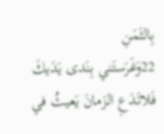بِالثَمَنِ
22وَغَرَستَني بِنَدى يَدَيكَ فَلاتَدَعِ الزَمانَ يَعيثُ في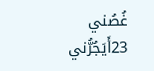غُصُني
23أَيَجُرُّني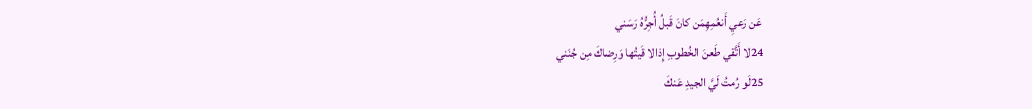عَن رَعيِ أَنعُمِهِمَن كانَ قَبلُ أُجِرُّهُ رَسَني
24لا أَتَّقي طَعنَ الخُطوبِ إِذالا قَيتُها وَرِضاكَ مِن جُنَني
25لَو رُمتُ لَيَّ الجيدِ عَنكَ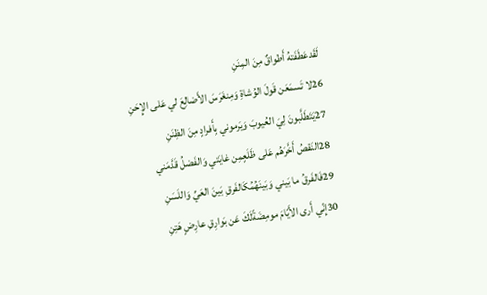لَقَدعَطَفَتهُ أَطواقٌ مِنَ المِنَنِ
26لا تَسمَعَن قَولَ الوُشاةِ وَمِنغَرَسَ الأَضالِعَ لي عَلى الإِحَنِ
27يَتَطَلَّبونَ لِيَ العُيوبَ وَيَرموني بِأَفرادٍ مِنَ الظِنَنِ
28النَقصُ أَخَّرَهُم عَلى ظَلَعٍمِن غايَتي وَالفَضلُ قَدَّمَني
29فَالفَرقُ ما بَيني وَبَينَهُمُكَالفَرقِ بَينَ العَيِّ وَاللَسَنِ
30إِنّي أَرى الأَيّامَ مومِضَةًلَكَ عَن بَوارِقِ عارِضٍ هَتِنِ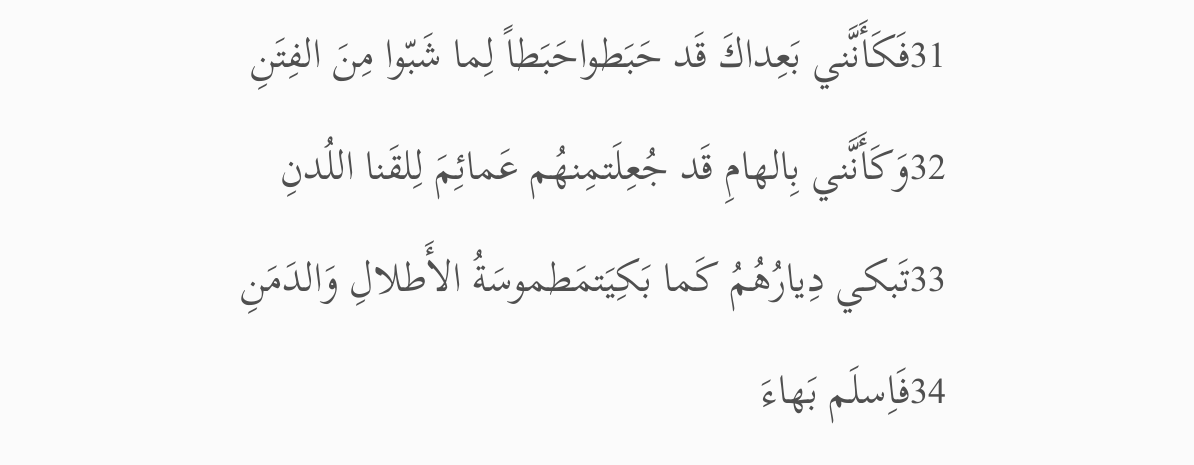31فَكَأَنَّني بَعِداكَ قَد حَبَطواحَبَطاً لِما شَبّوا مِنَ الفِتَنِ
32وَكَأَنَّني بِالهامِ قَد جُعِلَتمِنهُم عَمائِمَ لِلقَنا اللُدنِ
33تَبكي دِيارُهُمُ كَما بَكِيَتمَطموسَةُ الأَطلالِ وَالدَمَنِ
34فَاِسلَم بَهاءَ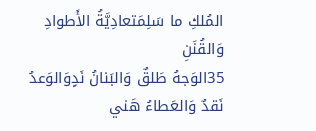المُلكِ ما سَلِمَتعادِيَّةُ الأَطوادِ وَالقُنَنِ
35الوَجهُ طَلقٌ وَالبَنانُ نَدٍوَالوَعدُ نَقدٌ وَالعَطاءُ هَني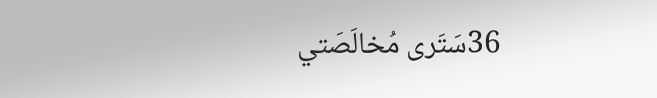36سَتَرى مُخالَصَتي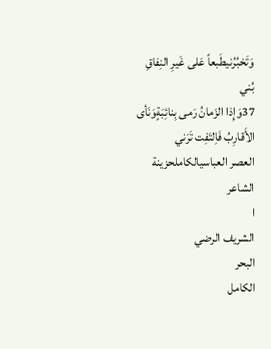وَتَخبُرُنيطَبعاً عَلى غَيرِ النِفاقِ بُني
37وَإِذا الزَمانُ رَمى بِنائِبَةٍوَنَأى الأَقارِبُ فَاِلتَفِت تَرَني
العصر العباسيالكاملحزينة
الشاعر
ا
الشريف الرضي
البحر
الكامل